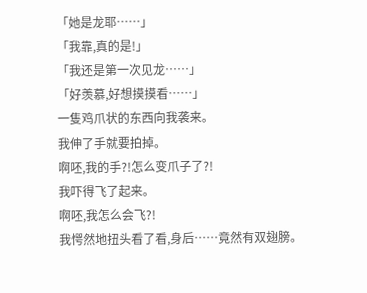「她是龙耶……」
「我靠,真的是!」
「我还是第一次见龙……」
「好羡慕,好想摸摸看……」
一隻鸡爪状的东西向我袭来。
我伸了手就要拍掉。
啊呸,我的手?!怎么变爪子了?!
我吓得飞了起来。
啊呸,我怎么会飞?!
我愕然地扭头看了看,身后……竟然有双翅膀。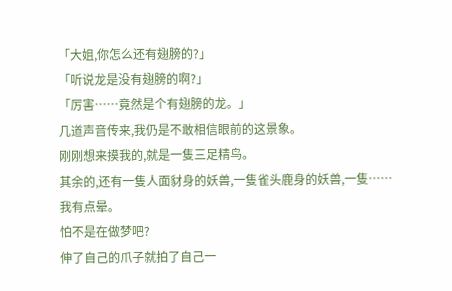「大姐,你怎么还有翅膀的?」
「听说龙是没有翅膀的啊?」
「厉害……竟然是个有翅膀的龙。」
几道声音传来,我仍是不敢相信眼前的这景象。
刚刚想来摸我的,就是一隻三足精鸟。
其余的,还有一隻人面豺身的妖兽,一隻雀头鹿身的妖兽,一隻……
我有点晕。
怕不是在做梦吧?
伸了自己的爪子就拍了自己一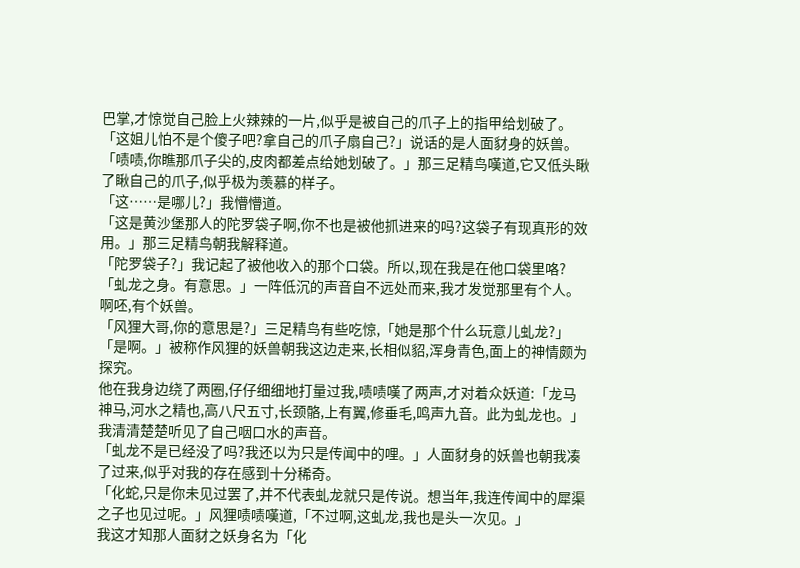巴掌,才惊觉自己脸上火辣辣的一片,似乎是被自己的爪子上的指甲给划破了。
「这姐儿怕不是个傻子吧?拿自己的爪子扇自己?」说话的是人面豺身的妖兽。
「啧啧,你瞧那爪子尖的,皮肉都差点给她划破了。」那三足精鸟嘆道,它又低头瞅了瞅自己的爪子,似乎极为羡慕的样子。
「这……是哪儿?」我懵懵道。
「这是黄沙堡那人的陀罗袋子啊,你不也是被他抓进来的吗?这袋子有现真形的效用。」那三足精鸟朝我解释道。
「陀罗袋子?」我记起了被他收入的那个口袋。所以,现在我是在他口袋里咯?
「虬龙之身。有意思。」一阵低沉的声音自不远处而来,我才发觉那里有个人。
啊呸,有个妖兽。
「风狸大哥,你的意思是?」三足精鸟有些吃惊,「她是那个什么玩意儿虬龙?」
「是啊。」被称作风狸的妖兽朝我这边走来,长相似貂,浑身青色,面上的神情颇为探究。
他在我身边绕了两圈,仔仔细细地打量过我,啧啧嘆了两声,才对着众妖道:「龙马神马,河水之精也,高八尺五寸,长颈骼,上有翼,修垂毛,鸣声九音。此为虬龙也。」
我清清楚楚听见了自己咽口水的声音。
「虬龙不是已经没了吗?我还以为只是传闻中的哩。」人面豺身的妖兽也朝我凑了过来,似乎对我的存在感到十分稀奇。
「化蛇,只是你未见过罢了,并不代表虬龙就只是传说。想当年,我连传闻中的犀渠之子也见过呢。」风狸啧啧嘆道,「不过啊,这虬龙,我也是头一次见。」
我这才知那人面豺之妖身名为「化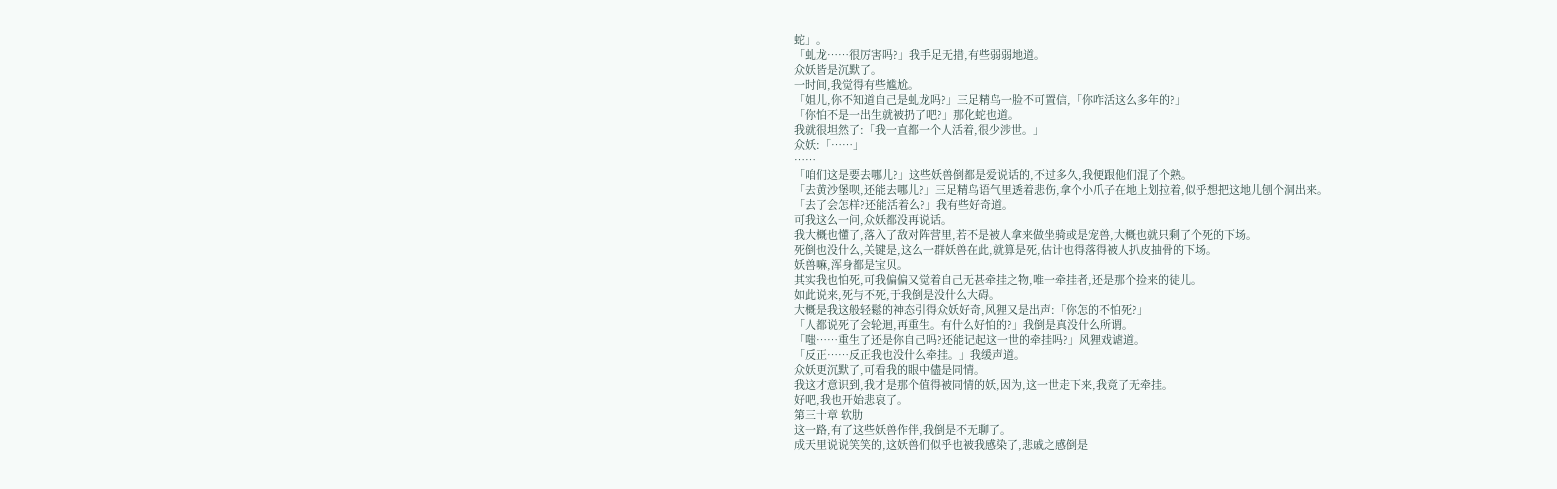蛇」。
「虬龙……很厉害吗?」我手足无措,有些弱弱地道。
众妖皆是沉默了。
一时间,我觉得有些尴尬。
「姐儿,你不知道自己是虬龙吗?」三足精鸟一脸不可置信,「你咋活这么多年的?」
「你怕不是一出生就被扔了吧?」那化蛇也道。
我就很坦然了:「我一直都一个人活着,很少涉世。」
众妖:「……」
……
「咱们这是要去哪儿?」这些妖兽倒都是爱说话的,不过多久,我便跟他们混了个熟。
「去黄沙堡呗,还能去哪儿?」三足精鸟语气里透着悲伤,拿个小爪子在地上划拉着,似乎想把这地儿刨个洞出来。
「去了会怎样?还能活着么?」我有些好奇道。
可我这么一问,众妖都没再说话。
我大概也懂了,落入了敌对阵营里,若不是被人拿来做坐骑或是宠兽,大概也就只剩了个死的下场。
死倒也没什么,关键是,这么一群妖兽在此,就算是死,估计也得落得被人扒皮抽骨的下场。
妖兽嘛,浑身都是宝贝。
其实我也怕死,可我偏偏又觉着自己无甚牵挂之物,唯一牵挂者,还是那个捡来的徒儿。
如此说来,死与不死,于我倒是没什么大碍。
大概是我这般轻鬆的神态引得众妖好奇,风狸又是出声:「你怎的不怕死?」
「人都说死了会轮迴,再重生。有什么好怕的?」我倒是真没什么所谓。
「嗤……重生了还是你自己吗?还能记起这一世的牵挂吗?」风狸戏谑道。
「反正……反正我也没什么牵挂。」我缓声道。
众妖更沉默了,可看我的眼中儘是同情。
我这才意识到,我才是那个值得被同情的妖,因为,这一世走下来,我竟了无牵挂。
好吧,我也开始悲哀了。
第三十章 软肋
这一路,有了这些妖兽作伴,我倒是不无聊了。
成天里说说笑笑的,这妖兽们似乎也被我感染了,悲戚之感倒是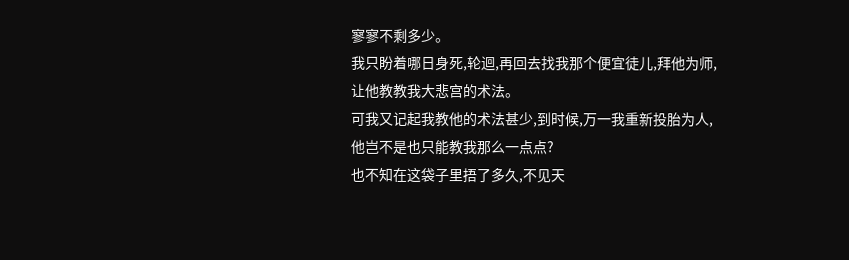寥寥不剩多少。
我只盼着哪日身死,轮迴,再回去找我那个便宜徒儿,拜他为师,让他教教我大悲宫的术法。
可我又记起我教他的术法甚少,到时候,万一我重新投胎为人,他岂不是也只能教我那么一点点?
也不知在这袋子里捂了多久,不见天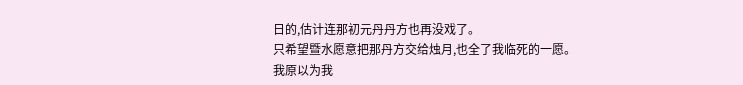日的,估计连那初元丹丹方也再没戏了。
只希望暨水愿意把那丹方交给烛月,也全了我临死的一愿。
我原以为我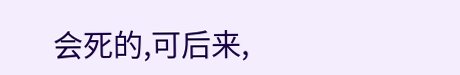会死的,可后来,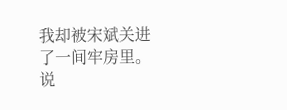我却被宋斌关进了一间牢房里。
说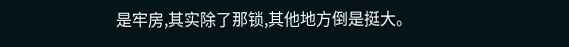是牢房,其实除了那锁,其他地方倒是挺大。